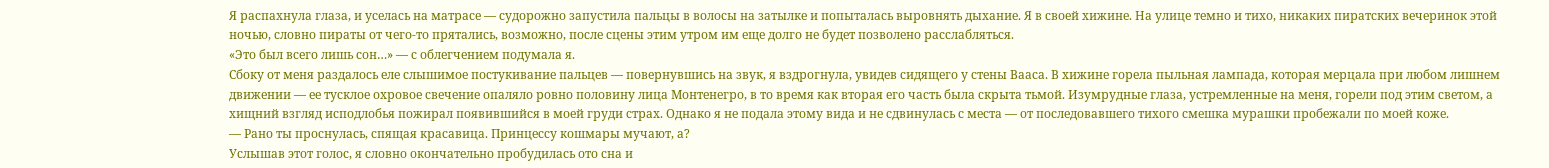Я распахнула глаза, и уселась на матрасе — судорожно запустила пальцы в волосы на затылке и попыталась выровнять дыхание. Я в своей хижине. На улице темно и тихо, никаких пиратских вечеринок этой ночью, словно пираты от чего-то прятались, возможно, после сцены этим утром им еще долго не будет позволено расслабляться.
«Это был всего лишь сон…» — с облегчением подумала я.
Сбоку от меня раздалось еле слышимое постукивание пальцев — повернувшись на звук, я вздрогнула, увидев сидящего у стены Вааса. В хижине горела пыльная лампада, которая мерцала при любом лишнем движении — ее тусклое охровое свечение опаляло ровно половину лица Монтенегро, в то время как вторая его часть была скрыта тьмой. Изумрудные глаза, устремленные на меня, горели под этим светом, а хищний взгляд исподлобья пожирал появившийся в моей груди страх. Однако я не подала этому вида и не сдвинулась с места — от последовавшего тихого смешка мурашки пробежали по моей коже.
— Рано ты проснулась, спящая красавица. Принцессу кошмары мучают, а?
Услышав этот голос, я словно окончательно пробудилась ото сна и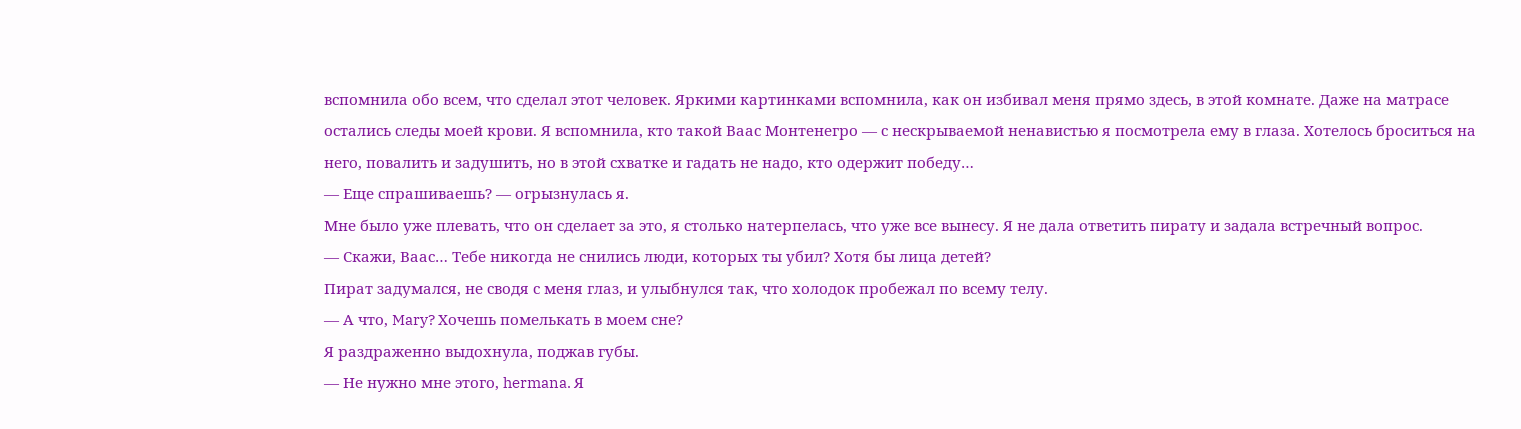вспомнила обо всем, что сделал этот человек. Яркими картинками вспомнила, как он избивал меня прямо здесь, в этой комнате. Даже на матрасе остались следы моей крови. Я вспомнила, кто такой Ваас Монтенегро — с нескрываемой ненавистью я посмотрела ему в глаза. Хотелось броситься на него, повалить и задушить, но в этой схватке и гадать не надо, кто одержит победу…
— Еще спрашиваешь? — огрызнулась я.
Мне было уже плевать, что он сделает за это, я столько натерпелась, что уже все вынесу. Я не дала ответить пирату и задала встречный вопрос.
— Скажи, Ваас… Тебе никогда не снились люди, которых ты убил? Хотя бы лица детей?
Пират задумался, не сводя с меня глаз, и улыбнулся так, что холодок пробежал по всему телу.
— А что, Mary? Хочешь помелькать в моем сне?
Я раздраженно выдохнула, поджав губы.
— Не нужно мне этого, hermana. Я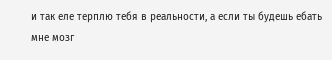и так еле терплю тебя в реальности, а если ты будешь ебать мне мозг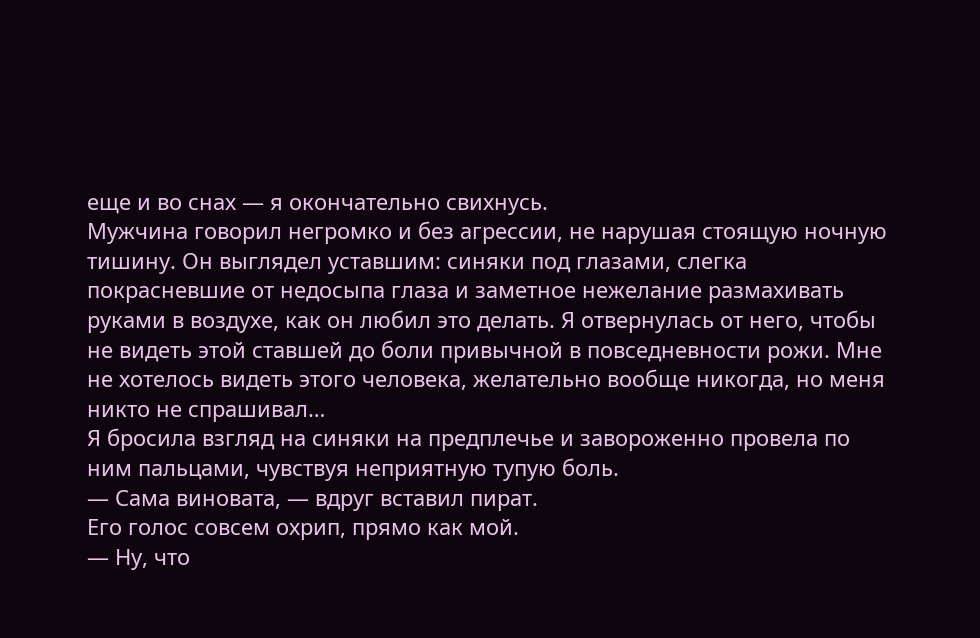еще и во снах — я окончательно свихнусь.
Мужчина говорил негромко и без агрессии, не нарушая стоящую ночную тишину. Он выглядел уставшим: синяки под глазами, слегка покрасневшие от недосыпа глаза и заметное нежелание размахивать руками в воздухе, как он любил это делать. Я отвернулась от него, чтобы не видеть этой ставшей до боли привычной в повседневности рожи. Мне не хотелось видеть этого человека, желательно вообще никогда, но меня никто не спрашивал…
Я бросила взгляд на синяки на предплечье и завороженно провела по ним пальцами, чувствуя неприятную тупую боль.
— Сама виновата, — вдруг вставил пират.
Его голос совсем охрип, прямо как мой.
— Ну, что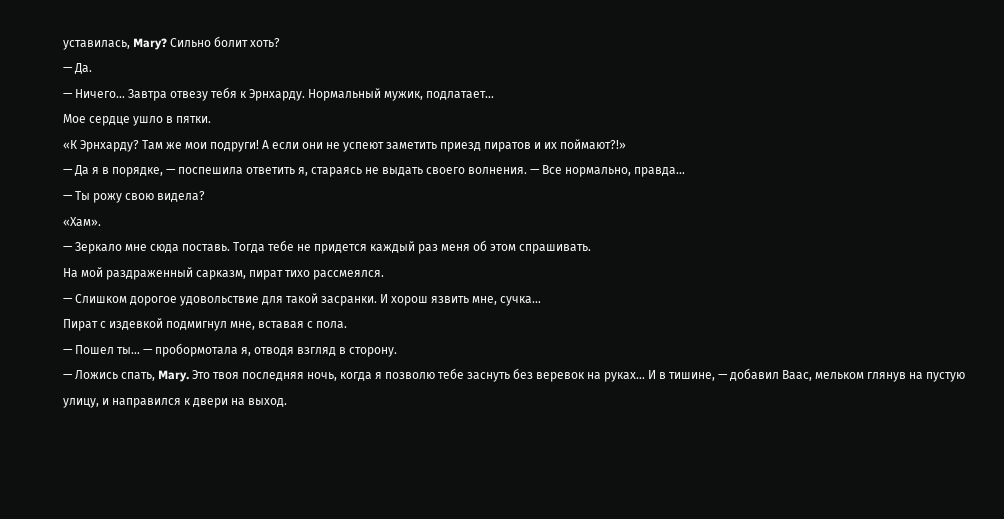уставилась, Mary? Сильно болит хоть?
— Да.
— Ничего… Завтра отвезу тебя к Эрнхарду. Нормальный мужик, подлатает…
Мое сердце ушло в пятки.
«К Эрнхарду? Там же мои подруги! А если они не успеют заметить приезд пиратов и их поймают?!»
— Да я в порядке, — поспешила ответить я, стараясь не выдать своего волнения. — Все нормально, правда…
— Ты рожу свою видела?
«Хам».
— Зеркало мне сюда поставь. Тогда тебе не придется каждый раз меня об этом спрашивать.
На мой раздраженный сарказм, пират тихо рассмеялся.
— Слишком дорогое удовольствие для такой засранки. И хорош язвить мне, сучка…
Пират с издевкой подмигнул мне, вставая с пола.
— Пошел ты… — пробормотала я, отводя взгляд в сторону.
— Ложись спать, Mary. Это твоя последняя ночь, когда я позволю тебе заснуть без веревок на руках… И в тишине, — добавил Ваас, мельком глянув на пустую улицу, и направился к двери на выход.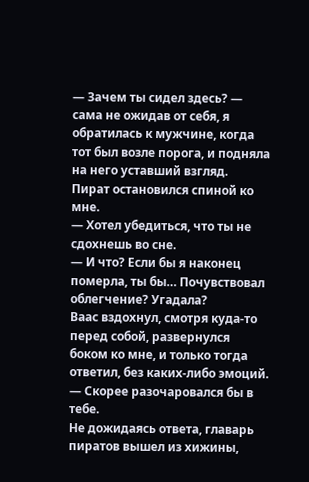— Зачем ты сидел здесь? — сама не ожидав от себя, я обратилась к мужчине, когда тот был возле порога, и подняла на него уставший взгляд.
Пират остановился спиной ко мне.
— Хотел убедиться, что ты не сдохнешь во сне.
— И что? Если бы я наконец померла, ты бы… Почувствовал облегчение? Угадала?
Ваас вздохнул, смотря куда-то перед собой, развернулся боком ко мне, и только тогда ответил, без каких-либо эмоций.
— Скорее разочаровался бы в тебе.
Не дожидаясь ответа, главарь пиратов вышел из хижины,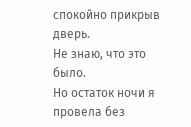спокойно прикрыв дверь.
Не знаю, что это было.
Но остаток ночи я провела без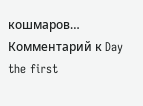кошмаров…
Комментарий к Day the first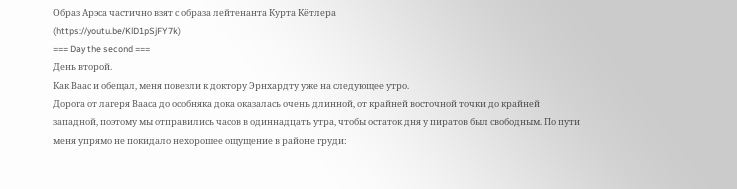Образ Арэса частично взят с образа лейтенанта Курта Кётлера
(https://youtu.be/KlD1pSjFY7k)
=== Day the second ===
День второй.
Как Ваас и обещал, меня повезли к доктору Эрнхардту уже на следующее утро.
Дорога от лагеря Вааса до особняка дока оказалась очень длинной, от крайней восточной точки до крайней западной, поэтому мы отправились часов в одиннадцать утра, чтобы остаток дня у пиратов был свободным. По пути меня упрямо не покидало нехорошее ощущение в районе груди: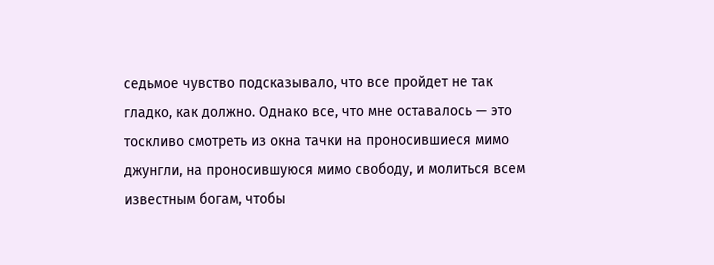седьмое чувство подсказывало, что все пройдет не так гладко, как должно. Однако все, что мне оставалось — это тоскливо смотреть из окна тачки на проносившиеся мимо джунгли, на проносившуюся мимо свободу, и молиться всем известным богам, чтобы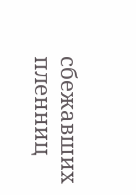сбежавших пленниц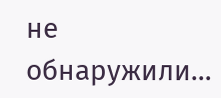не обнаружили…